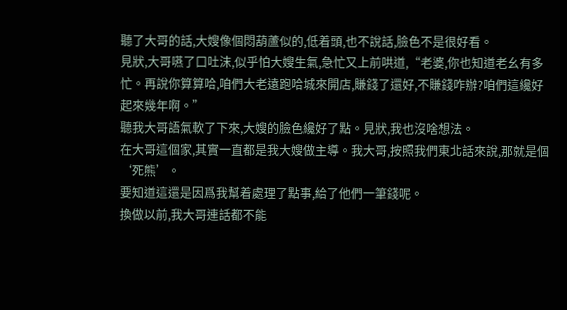聽了大哥的話,大嫂像個悶葫蘆似的,低着頭,也不說話,臉色不是很好看。
見狀,大哥嚥了口吐沫,似乎怕大嫂生氣,急忙又上前哄道,“老婆,你也知道老幺有多忙。再說你算算哈,咱們大老遠跑哈城來開店,賺錢了還好,不賺錢咋辦?咱們這纔好起來幾年啊。”
聽我大哥語氣軟了下來,大嫂的臉色纔好了點。見狀,我也沒啥想法。
在大哥這個家,其實一直都是我大嫂做主導。我大哥,按照我們東北話來說,那就是個‘死熊’。
要知道這還是因爲我幫着處理了點事,給了他們一筆錢呢。
換做以前,我大哥連話都不能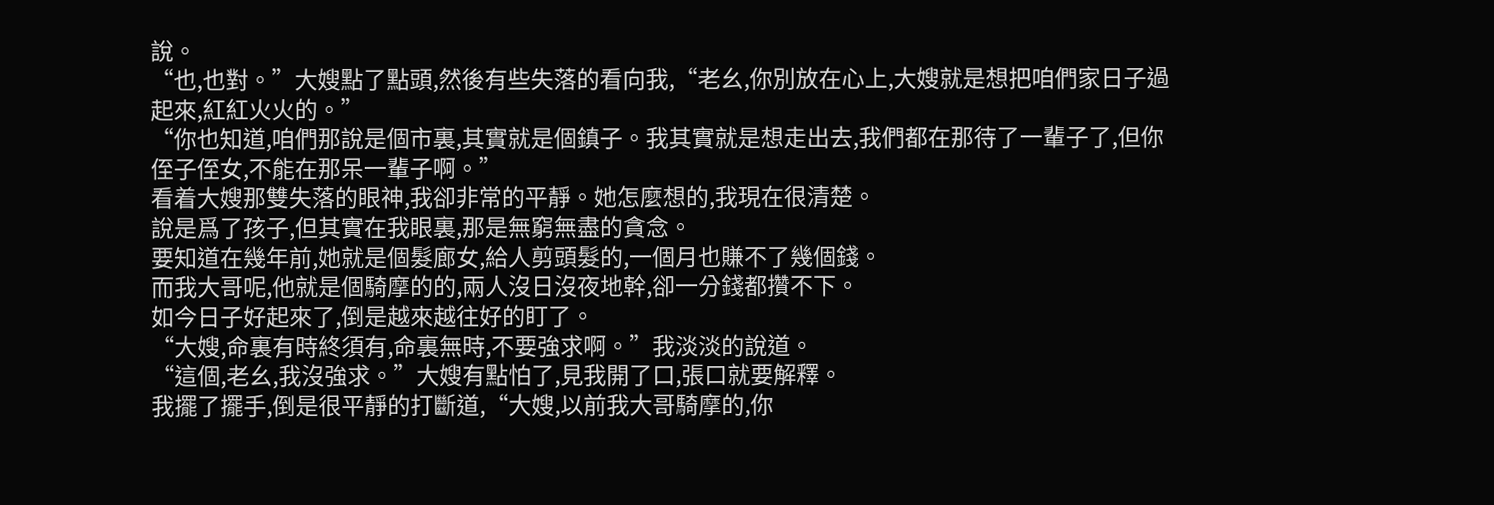說。
“也,也對。”大嫂點了點頭,然後有些失落的看向我,“老幺,你別放在心上,大嫂就是想把咱們家日子過起來,紅紅火火的。”
“你也知道,咱們那說是個市裏,其實就是個鎮子。我其實就是想走出去,我們都在那待了一輩子了,但你侄子侄女,不能在那呆一輩子啊。”
看着大嫂那雙失落的眼神,我卻非常的平靜。她怎麼想的,我現在很清楚。
說是爲了孩子,但其實在我眼裏,那是無窮無盡的貪念。
要知道在幾年前,她就是個髮廊女,給人剪頭髮的,一個月也賺不了幾個錢。
而我大哥呢,他就是個騎摩的的,兩人沒日沒夜地幹,卻一分錢都攢不下。
如今日子好起來了,倒是越來越往好的盯了。
“大嫂,命裏有時終須有,命裏無時,不要強求啊。”我淡淡的說道。
“這個,老幺,我沒強求。”大嫂有點怕了,見我開了口,張口就要解釋。
我擺了擺手,倒是很平靜的打斷道,“大嫂,以前我大哥騎摩的,你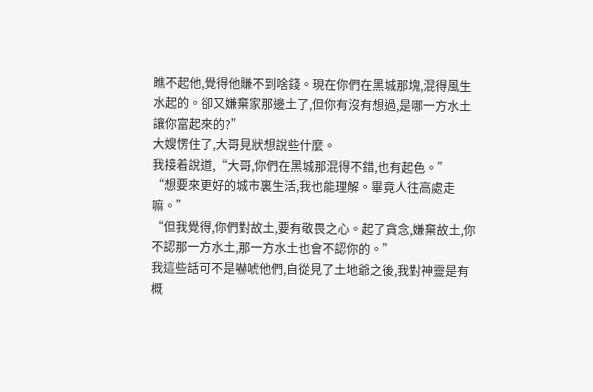瞧不起他,覺得他賺不到啥錢。現在你們在黑城那塊,混得風生水起的。卻又嫌棄家那邊土了,但你有沒有想過,是哪一方水土讓你富起來的?”
大嫂愣住了,大哥見狀想說些什麼。
我接着說道,“大哥,你們在黑城那混得不錯,也有起色。”
“想要來更好的城市裏生活,我也能理解。畢竟人往高處走嘛。”
“但我覺得,你們對故土,要有敬畏之心。起了貪念,嫌棄故土,你不認那一方水土,那一方水土也會不認你的。”
我這些話可不是嚇唬他們,自從見了土地爺之後,我對神靈是有概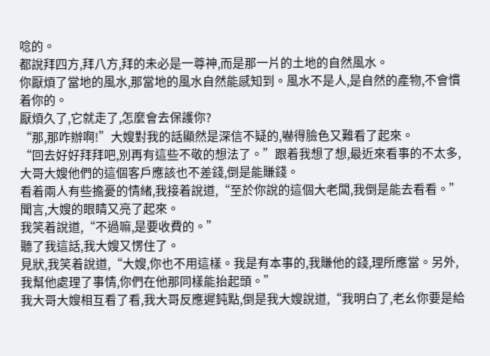唸的。
都說拜四方,拜八方,拜的未必是一尊神,而是那一片的土地的自然風水。
你厭煩了當地的風水,那當地的風水自然能感知到。風水不是人,是自然的產物,不會慣着你的。
厭煩久了,它就走了,怎麼會去保護你?
“那,那咋辦啊!”大嫂對我的話顯然是深信不疑的,嚇得臉色又難看了起來。
“回去好好拜拜吧,別再有這些不敬的想法了。”跟着我想了想,最近來看事的不太多,大哥大嫂他們的這個客戶應該也不差錢,倒是能賺錢。
看着兩人有些擔憂的情緒,我接着說道,“至於你說的這個大老闆,我倒是能去看看。”
聞言,大嫂的眼睛又亮了起來。
我笑着說道,“不過嘛,是要收費的。”
聽了我這話,我大嫂又愣住了。
見狀,我笑着說道,“大嫂,你也不用這樣。我是有本事的,我賺他的錢,理所應當。另外,我幫他處理了事情,你們在他那同樣能抬起頭。”
我大哥大嫂相互看了看,我大哥反應遲鈍點,倒是我大嫂說道,“我明白了,老幺你要是給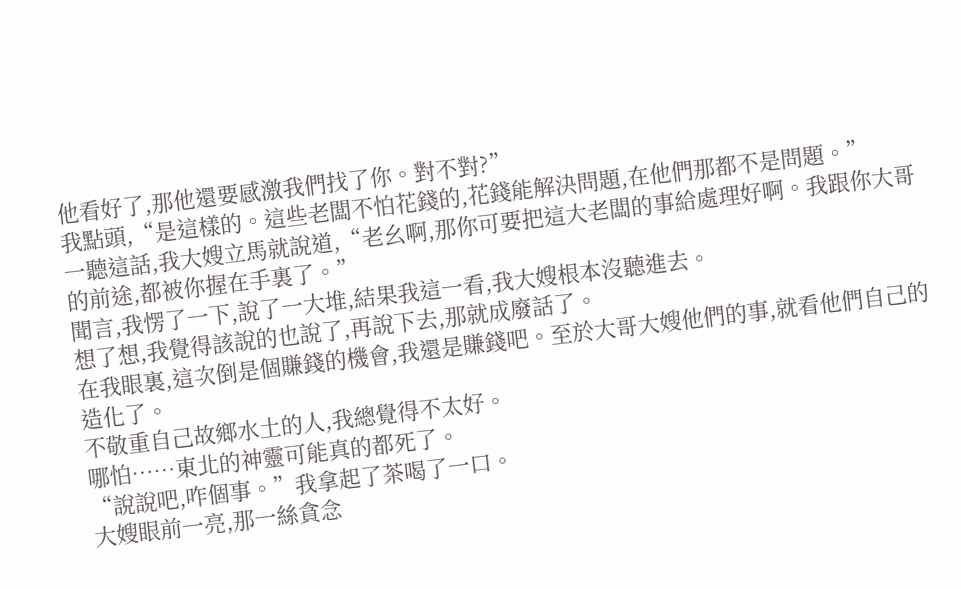他看好了,那他還要感激我們找了你。對不對?”
我點頭,“是這樣的。這些老闆不怕花錢的,花錢能解決問題,在他們那都不是問題。”
一聽這話,我大嫂立馬就說道,“老幺啊,那你可要把這大老闆的事給處理好啊。我跟你大哥的前途,都被你握在手裏了。”
聞言,我愣了一下,說了一大堆,結果我這一看,我大嫂根本沒聽進去。
想了想,我覺得該說的也說了,再說下去,那就成廢話了。
在我眼裏,這次倒是個賺錢的機會,我還是賺錢吧。至於大哥大嫂他們的事,就看他們自己的造化了。
不敬重自己故鄉水土的人,我總覺得不太好。
哪怕……東北的神靈可能真的都死了。
“說說吧,咋個事。”我拿起了茶喝了一口。
大嫂眼前一亮,那一絲貪念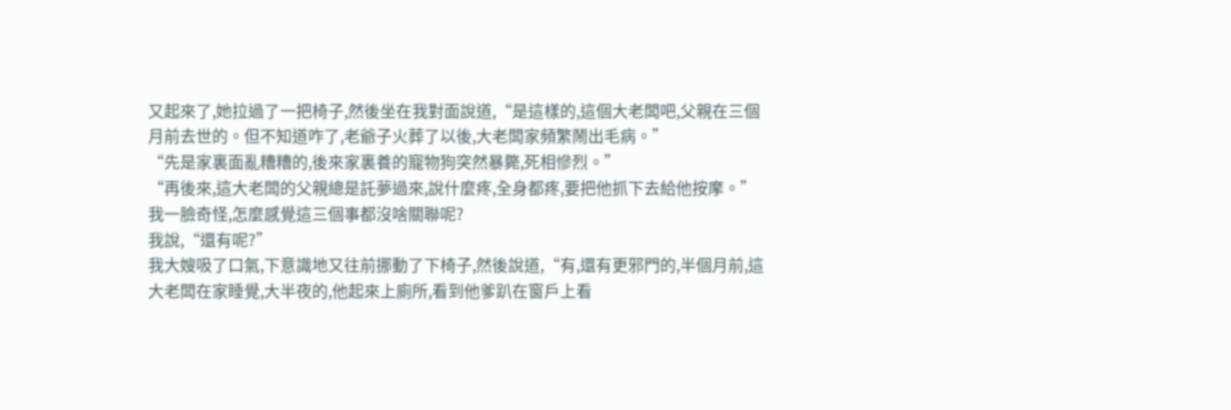又起來了,她拉過了一把椅子,然後坐在我對面說道,“是這樣的,這個大老闆吧,父親在三個月前去世的。但不知道咋了,老爺子火葬了以後,大老闆家頻繁鬧出毛病。”
“先是家裏面亂糟糟的,後來家裏養的寵物狗突然暴斃,死相慘烈。”
“再後來,這大老闆的父親總是託夢過來,說什麼疼,全身都疼,要把他抓下去給他按摩。”
我一臉奇怪,怎麼感覺這三個事都沒啥關聯呢?
我說,“還有呢?”
我大嫂吸了口氣,下意識地又往前挪動了下椅子,然後說道,“有,還有更邪門的,半個月前,這大老闆在家睡覺,大半夜的,他起來上廁所,看到他爹趴在窗戶上看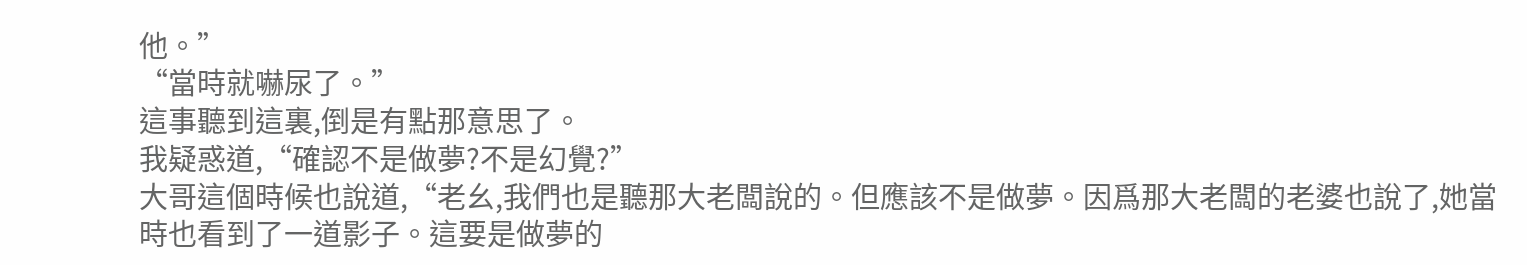他。”
“當時就嚇尿了。”
這事聽到這裏,倒是有點那意思了。
我疑惑道,“確認不是做夢?不是幻覺?”
大哥這個時候也說道,“老幺,我們也是聽那大老闆說的。但應該不是做夢。因爲那大老闆的老婆也說了,她當時也看到了一道影子。這要是做夢的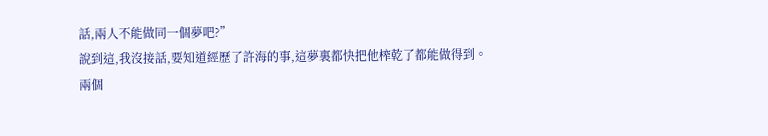話,兩人不能做同一個夢吧?”
說到這,我沒接話,要知道經歷了許海的事,這夢裏都快把他榨乾了都能做得到。
兩個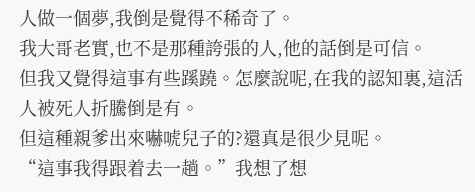人做一個夢,我倒是覺得不稀奇了。
我大哥老實,也不是那種誇張的人,他的話倒是可信。
但我又覺得這事有些蹊蹺。怎麼說呢,在我的認知裏,這活人被死人折騰倒是有。
但這種親爹出來嚇唬兒子的?還真是很少見呢。
“這事我得跟着去一趟。”我想了想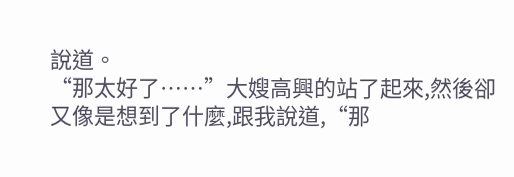說道。
“那太好了……”大嫂高興的站了起來,然後卻又像是想到了什麼,跟我說道,“那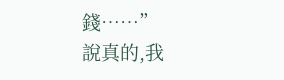錢……”
說真的,我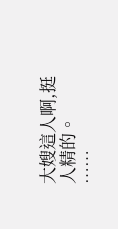大嫂這人啊,挺人精的。
……